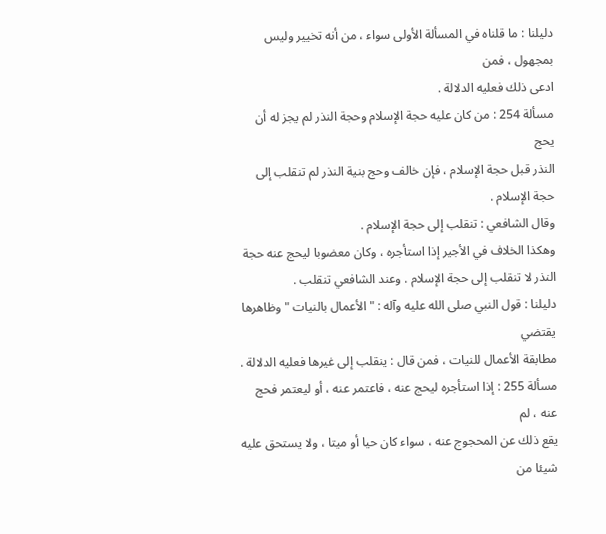دليلنا : ما قلناه في المسألة الأولى سواء ، من أنه تخيير وليس بمجهول ، فمن
ادعى ذلك فعليه الدلالة .
مسألة 254 : من كان عليه حجة الإسلام وحجة النذر لم يجز له أن يحج
النذر قبل حجة الإسلام ، فإن خالف وحج بنية النذر لم تنقلب إلى حجة الإسلام .
وقال الشافعي : تنقلب إلى حجة الإسلام .
وهكذا الخلاف في الأجير إذا استأجره ، وكان معضوبا ليحج عنه حجة
النذر لا تنقلب إلى حجة الإسلام . وعند الشافعي تنقلب .
دليلنا : قول النبي صلى الله عليه وآله : " الأعمال بالنيات " وظاهرها يقتضي
مطابقة الأعمال للنيات ، فمن قال : ينقلب إلى غيرها فعليه الدلالة .
مسألة 255 : إذا استأجره ليحج عنه ، فاعتمر عنه ، أو ليعتمر فحج عنه ، لم
يقع ذلك عن المحجوج عنه ، سواء كان حيا أو ميتا ، ولا يستحق عليه شيئا من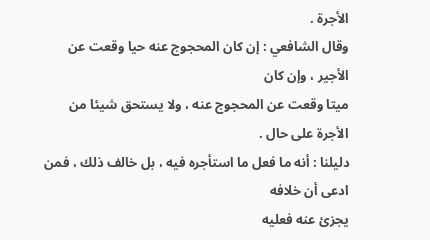الأجرة .
وقال الشافعي : إن كان المحجوج عنه حيا وقعت عن الأجير ، وإن كان
ميتا وقعت عن المحجوج عنه ، ولا يستحق شيئا من الأجرة على حال .
دليلنا : أنه ما فعل ما استأجره فيه ، بل خالف ذلك ، فمن ادعى أن خلافه
يجزئ عنه فعليه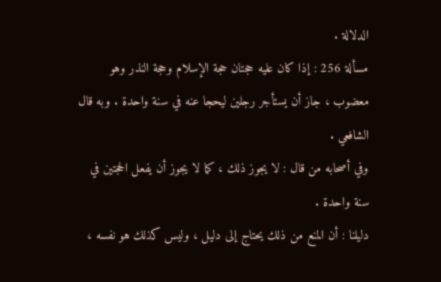الدلالة .
مسألة 256 : إذا كان عليه حجتان حجة الإسلام وحجة النذر وهو
معضوب ، جاز أن يستأجر رجلين ليحجا عنه في سنة واحدة . وبه قال الشافعي .
وفي أصحابه من قال : لا يجوز ذلك ، كما لا يجوز أن يفعل الحجتين في
سنة واحدة .
دليلنا : أن المنع من ذلك يحتاج إلى دليل ، وليس كذلك هو نفسه ،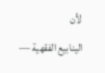لأن
الينابيع الفقهية —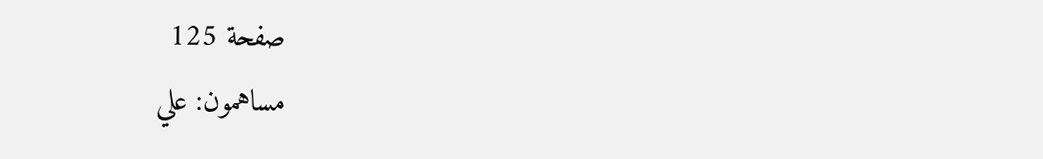صفحة 125
مساهمون: علي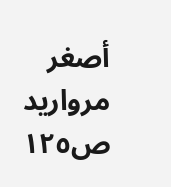أصغر مرواريد
ص١٢٥